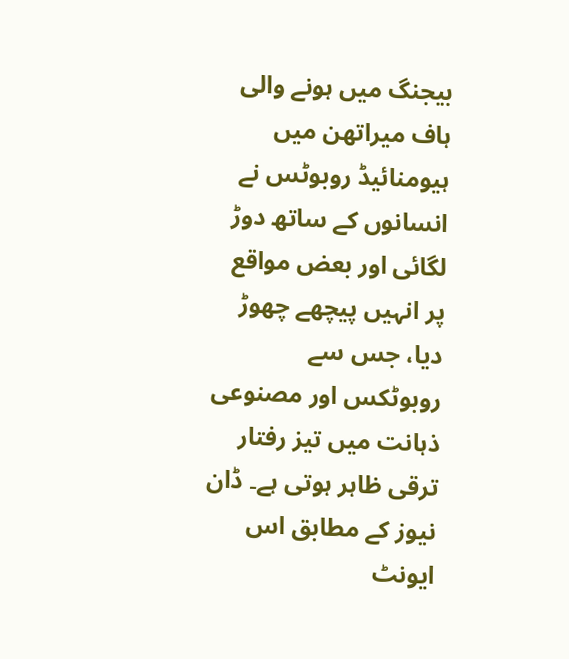بیجنگ میں ہونے والی ہاف میراتھن میں ہیومنائیڈ روبوٹس نے انسانوں کے ساتھ دوڑ لگائی اور بعض مواقع پر انہیں پیچھے چھوڑ دیا، جس سے روبوٹکس اور مصنوعی ذہانت میں تیز رفتار ترقی ظاہر ہوتی ہے۔ ڈان نیوز کے مطابق اس ایونٹ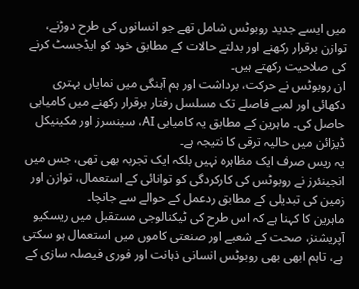میں ایسے جدید روبوٹس شامل تھے جو انسانوں کی طرح دوڑنے، توازن برقرار رکھنے اور بدلتے حالات کے مطابق خود کو ایڈجسٹ کرنے کی صلاحیت رکھتے ہیں۔
ان روبوٹس نے حرکت، برداشت اور ہم آہنگی میں نمایاں بہتری دکھائی اور لمبے فاصلے تک مسلسل رفتار برقرار رکھنے میں کامیابی حاصل کی۔ ماہرین کے مطابق یہ کامیابی AI، سینسرز اور مکینیکل ڈیزائن میں حالیہ ترقی کا نتیجہ ہے۔
یہ ریس صرف ایک مظاہرہ نہیں بلکہ ایک تجربہ بھی تھی، جس میں انجینئرز نے روبوٹس کی کارکردگی کو توانائی کے استعمال، توازن اور زمین کی تبدیلی کے مطابق ردعمل کے حوالے سے جانچا۔
ماہرین کا کہنا ہے کہ اس طرح کی ٹیکنالوجی مستقبل میں ریسکیو آپریشنز، صحت کے شعبے اور صنعتی کاموں میں استعمال ہو سکتی ہے، تاہم ابھی بھی روبوٹس انسانی ذہانت اور فوری فیصلہ سازی کے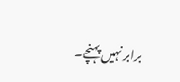برابر نہیں پہنچے۔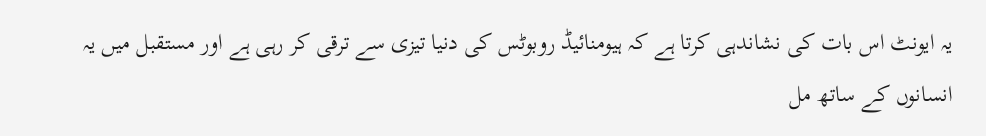یہ ایونٹ اس بات کی نشاندہی کرتا ہے کہ ہیومنائیڈ روبوٹس کی دنیا تیزی سے ترقی کر رہی ہے اور مستقبل میں یہ انسانوں کے ساتھ مل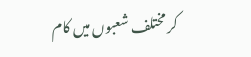کر مختلف شعبوں میں کام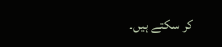کر سکتے ہیں۔